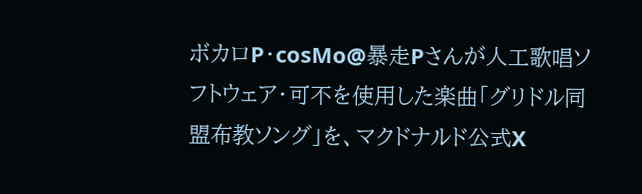ボカロP・cosMo@暴走Pさんが人工歌唱ソフトウェア・可不を使用した楽曲「グリドル同盟布教ソング」を、マクドナルド公式X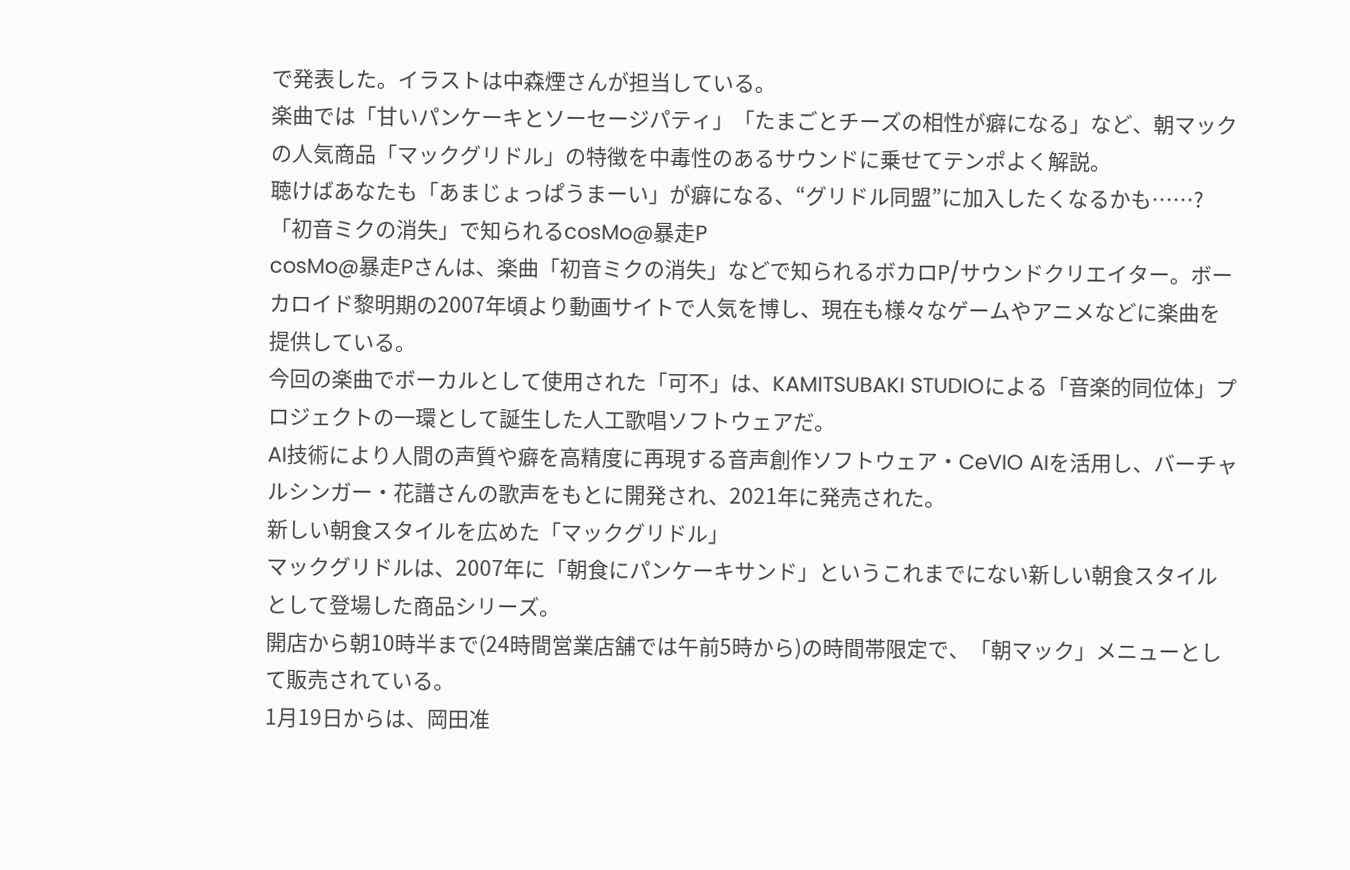で発表した。イラストは中森煙さんが担当している。
楽曲では「甘いパンケーキとソーセージパティ」「たまごとチーズの相性が癖になる」など、朝マックの人気商品「マックグリドル」の特徴を中毒性のあるサウンドに乗せてテンポよく解説。
聴けばあなたも「あまじょっぱうまーい」が癖になる、“グリドル同盟”に加入したくなるかも……?
「初音ミクの消失」で知られるcosMo@暴走P
cosMo@暴走Pさんは、楽曲「初音ミクの消失」などで知られるボカロP/サウンドクリエイター。ボーカロイド黎明期の2007年頃より動画サイトで人気を博し、現在も様々なゲームやアニメなどに楽曲を提供している。
今回の楽曲でボーカルとして使用された「可不」は、KAMITSUBAKI STUDIOによる「音楽的同位体」プロジェクトの一環として誕生した人工歌唱ソフトウェアだ。
AI技術により人間の声質や癖を高精度に再現する音声創作ソフトウェア・CeVIO AIを活用し、バーチャルシンガー・花譜さんの歌声をもとに開発され、2021年に発売された。
新しい朝食スタイルを広めた「マックグリドル」
マックグリドルは、2007年に「朝食にパンケーキサンド」というこれまでにない新しい朝食スタイルとして登場した商品シリーズ。
開店から朝10時半まで(24時間営業店舗では午前5時から)の時間帯限定で、「朝マック」メニューとして販売されている。
1月19日からは、岡田准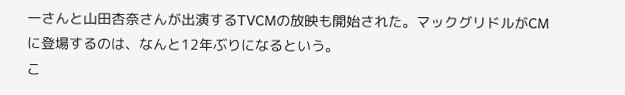一さんと山田杏奈さんが出演するTVCMの放映も開始された。マックグリドルがCMに登場するのは、なんと12年ぶりになるという。
こ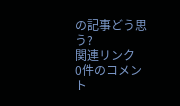の記事どう思う?
関連リンク
0件のコメント